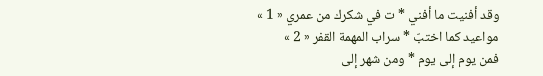وقد أفنيت ما أفني * ت في شكرك من عمري « 1 »
مواعيد كما اختبّ * سراب المهمة القفر « 2 »
فمن يوم إلى يوم * ومن شهر إلى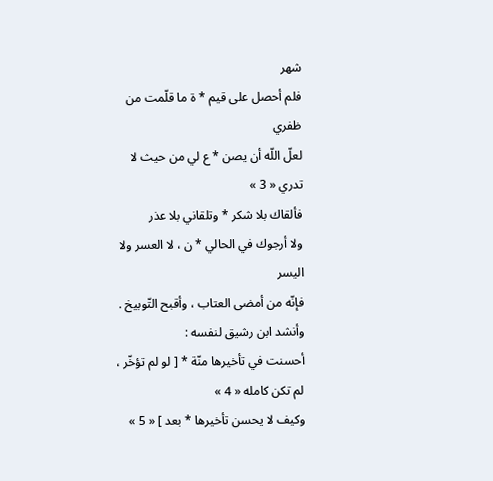شهر
فلم أحصل على قيم * ة ما قلّمت من ظفري
لعلّ اللّه أن يصن * ع لي من حيث لا تدري « 3 »
فألقاك بلا شكر * وتلقاني بلا عذر
ولا أرجوك في الحالي * ن ، لا العسر ولا اليسر
فإنّه من أمضى العتاب ، وأقبح التّوبيخ . وأنشد ابن رشيق لنفسه :
أحسنت في تأخيرها منّة * [ لو لم تؤخّر ، لم تكن كامله « 4 »
وكيف لا يحسن تأخيرها * بعد ] « 5 »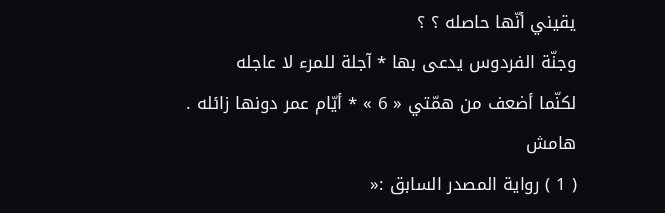يقيني أنّها حاصله ؟ ؟
وجنّة الفردوس يدعى بها * آجلة للمرء لا عاجله
لكنّما أضعف من همّتي « 6 » * أيّام عمر دونها زائله .
هامش
( 1 ) رواية المصدر السابق :«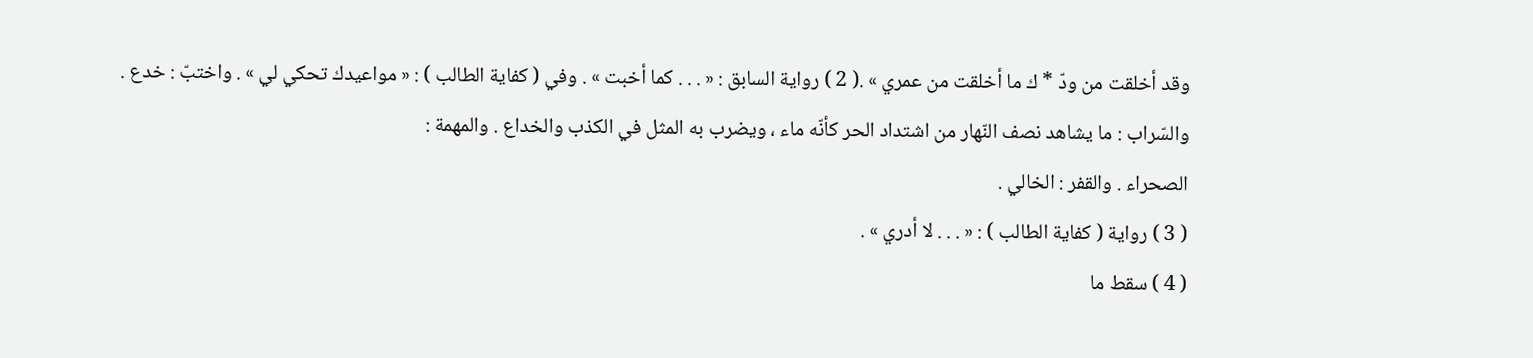وقد أخلقت من ودّ * ك ما أخلقت من عمري » .( 2 ) رواية السابق : « . . . كما أخبت » . وفي ( كفاية الطالب ) : « مواعيدك تحكي لي » . واختبّ : خدع .
والسّراب : ما يشاهد نصف النّهار من اشتداد الحر كأنّه ماء ، ويضرب به المثل في الكذب والخداع . والمهمة :
الصحراء . والقفر : الخالي .
( 3 ) رواية ( كفاية الطالب ) : « . . . لا أدري » .
( 4 ) سقط ما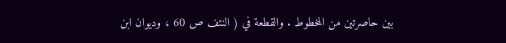بين حاصرتين من المخطوط . والقطعة في ( النتف ص 60 ، وديوان ابن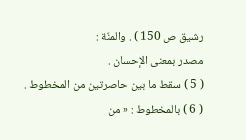رشيق ص 150 ) . والمنّة :
مصدر بمعنى الإحسان .
( 5 ) سقط ما بين حاصرتين من المخطوط .
( 6 ) بالمخطوط : « من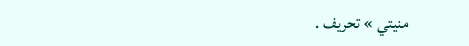منيتي » تحريف .